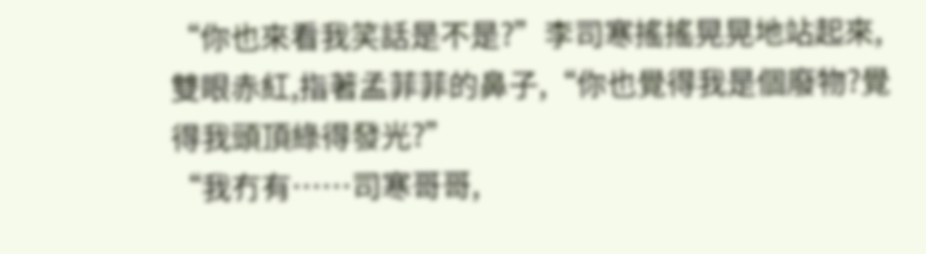“你也來看我笑話是不是?”李司寒搖搖晃晃地站起來,雙眼赤紅,指著孟菲菲的鼻子,“你也覺得我是個廢物?覺得我頭頂綠得發光?”
“我冇有……司寒哥哥,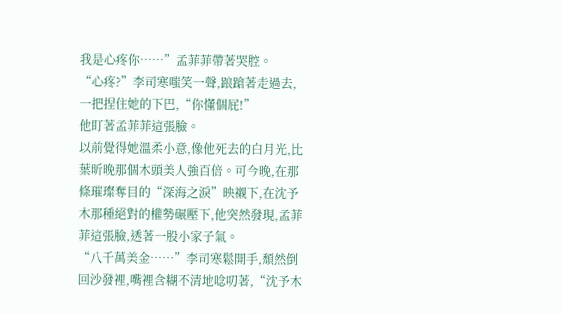我是心疼你……”孟菲菲帶著哭腔。
“心疼?”李司寒嗤笑一聲,踉蹌著走過去,一把捏住她的下巴,“你懂個屁!”
他盯著孟菲菲這張臉。
以前覺得她溫柔小意,像他死去的白月光,比葉昕晚那個木頭美人強百倍。可今晚,在那條璀璨奪目的“深海之淚”映襯下,在沈予木那種絕對的權勢碾壓下,他突然發現,孟菲菲這張臉,透著一股小家子氣。
“八千萬美金……”李司寒鬆開手,頹然倒回沙發裡,嘴裡含糊不清地唸叨著,“沈予木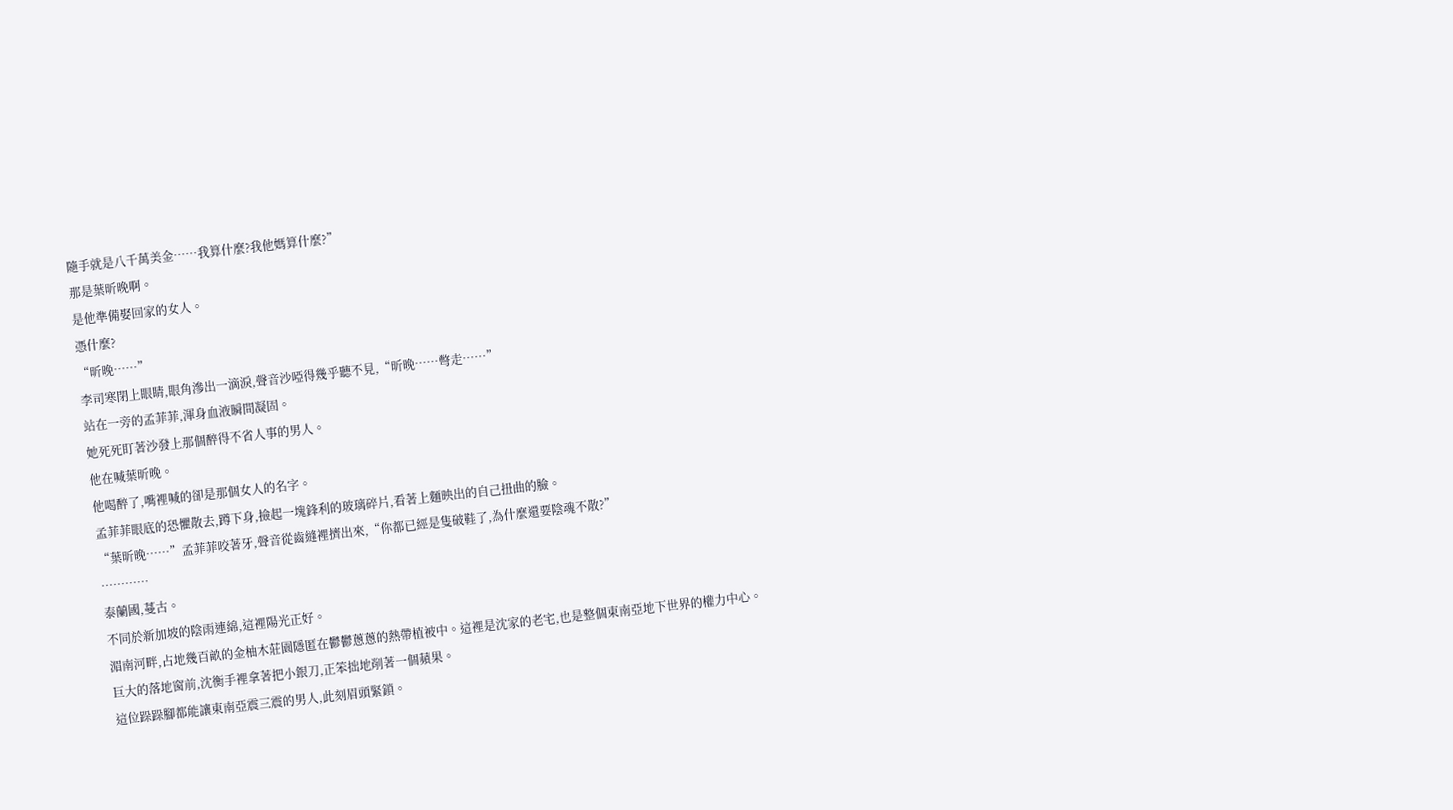隨手就是八千萬美金……我算什麼?我他媽算什麼?”
那是葉昕晚啊。
是他準備娶回家的女人。
憑什麼?
“昕晚……”
李司寒閉上眼睛,眼角滲出一滴淚,聲音沙啞得幾乎聽不見,“昕晚……彆走……”
站在一旁的孟菲菲,渾身血液瞬間凝固。
她死死盯著沙發上那個醉得不省人事的男人。
他在喊葉昕晚。
他喝醉了,嘴裡喊的卻是那個女人的名字。
孟菲菲眼底的恐懼散去,蹲下身,撿起一塊鋒利的玻璃碎片,看著上麵映出的自己扭曲的臉。
“葉昕晚……”孟菲菲咬著牙,聲音從齒縫裡擠出來,“你都已經是隻破鞋了,為什麼還要陰魂不散?”
…………
泰蘭國,蔓古。
不同於新加坡的陰雨連綿,這裡陽光正好。
湄南河畔,占地幾百畝的金柚木莊園隱匿在鬱鬱蔥蔥的熱帶植被中。這裡是沈家的老宅,也是整個東南亞地下世界的權力中心。
巨大的落地窗前,沈衡手裡拿著把小銀刀,正笨拙地削著一個蘋果。
這位跺跺腳都能讓東南亞震三震的男人,此刻眉頭緊鎖。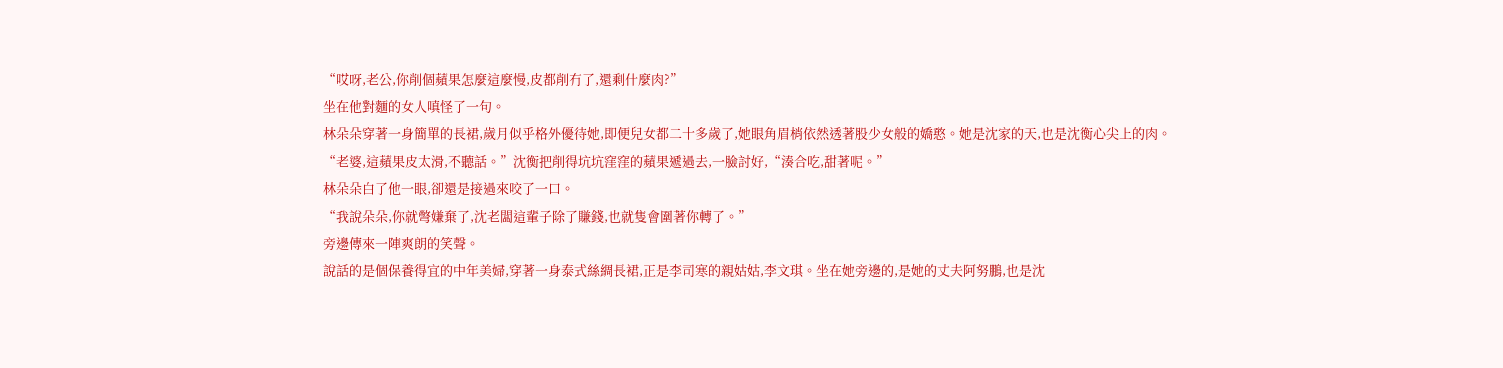“哎呀,老公,你削個蘋果怎麼這麼慢,皮都削冇了,還剩什麼肉?”
坐在他對麵的女人嗔怪了一句。
林朵朵穿著一身簡單的長裙,歲月似乎格外優待她,即便兒女都二十多歲了,她眼角眉梢依然透著股少女般的嬌憨。她是沈家的天,也是沈衡心尖上的肉。
“老婆,這蘋果皮太滑,不聽話。”沈衡把削得坑坑窪窪的蘋果遞過去,一臉討好,“湊合吃,甜著呢。”
林朵朵白了他一眼,卻還是接過來咬了一口。
“我說朵朵,你就彆嫌棄了,沈老闆這輩子除了賺錢,也就隻會圍著你轉了。”
旁邊傳來一陣爽朗的笑聲。
說話的是個保養得宜的中年美婦,穿著一身泰式絲綢長裙,正是李司寒的親姑姑,李文琪。坐在她旁邊的,是她的丈夫阿努鵬,也是沈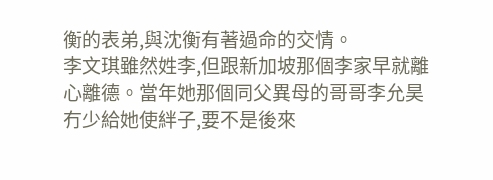衡的表弟,與沈衡有著過命的交情。
李文琪雖然姓李,但跟新加坡那個李家早就離心離德。當年她那個同父異母的哥哥李允昊冇少給她使絆子,要不是後來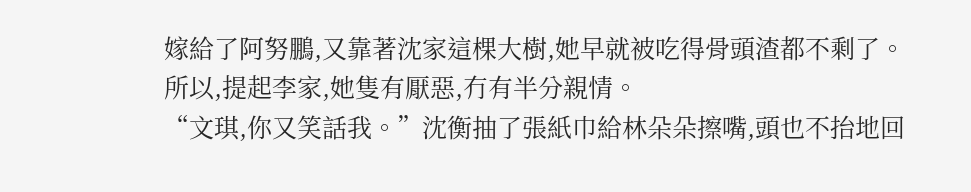嫁給了阿努鵬,又靠著沈家這棵大樹,她早就被吃得骨頭渣都不剩了。
所以,提起李家,她隻有厭惡,冇有半分親情。
“文琪,你又笑話我。”沈衡抽了張紙巾給林朵朵擦嘴,頭也不抬地回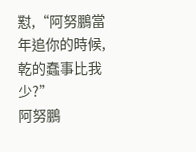懟,“阿努鵬當年追你的時候,乾的蠢事比我少?”
阿努鵬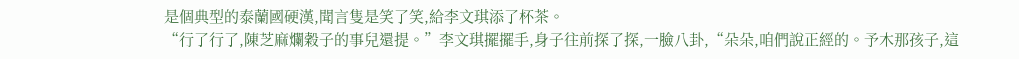是個典型的泰蘭國硬漢,聞言隻是笑了笑,給李文琪添了杯茶。
“行了行了,陳芝麻爛穀子的事兒還提。”李文琪擺擺手,身子往前探了探,一臉八卦,“朵朵,咱們說正經的。予木那孩子,這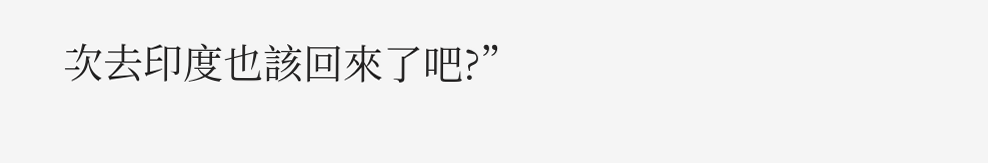次去印度也該回來了吧?”